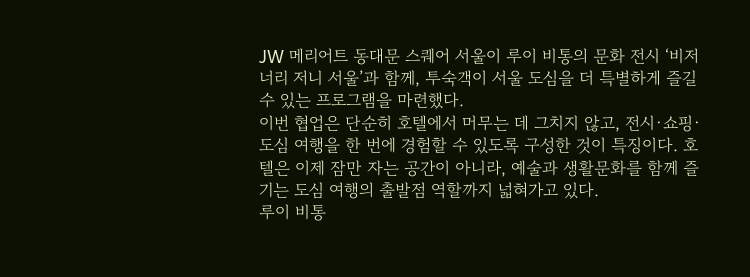JW 메리어트 동대문 스퀘어 서울이 루이 비통의 문화 전시 ‘비저너리 저니 서울’과 함께, 투숙객이 서울 도심을 더 특별하게 즐길 수 있는 프로그램을 마련했다.
이번 협업은 단순히 호텔에서 머무는 데 그치지 않고, 전시·쇼핑·도심 여행을 한 번에 경험할 수 있도록 구성한 것이 특징이다. 호텔은 이제 잠만 자는 공간이 아니라, 예술과 생활문화를 함께 즐기는 도심 여행의 출발점 역할까지 넓혀가고 있다.
루이 비통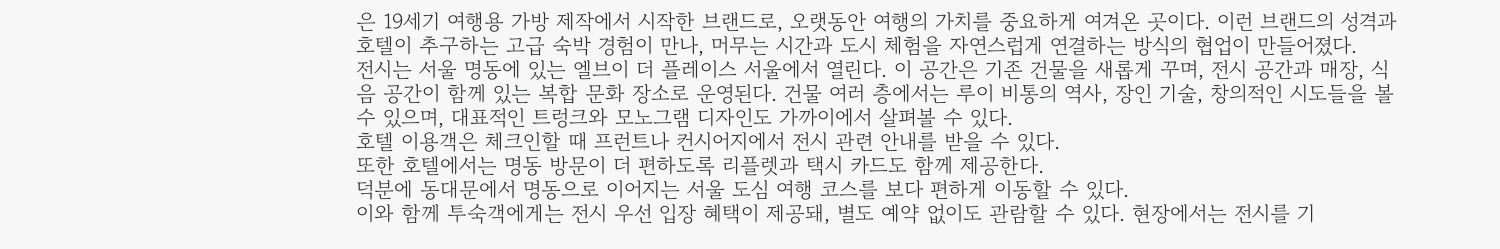은 19세기 여행용 가방 제작에서 시작한 브랜드로, 오랫동안 여행의 가치를 중요하게 여겨온 곳이다. 이런 브랜드의 성격과 호텔이 추구하는 고급 숙박 경험이 만나, 머무는 시간과 도시 체험을 자연스럽게 연결하는 방식의 협업이 만들어졌다.
전시는 서울 명동에 있는 엘브이 더 플레이스 서울에서 열린다. 이 공간은 기존 건물을 새롭게 꾸며, 전시 공간과 매장, 식음 공간이 함께 있는 복합 문화 장소로 운영된다. 건물 여러 층에서는 루이 비통의 역사, 장인 기술, 창의적인 시도들을 볼 수 있으며, 대표적인 트렁크와 모노그램 디자인도 가까이에서 살펴볼 수 있다.
호텔 이용객은 체크인할 때 프런트나 컨시어지에서 전시 관련 안내를 받을 수 있다.
또한 호텔에서는 명동 방문이 더 편하도록 리플렛과 택시 카드도 함께 제공한다.
덕분에 동대문에서 명동으로 이어지는 서울 도심 여행 코스를 보다 편하게 이동할 수 있다.
이와 함께 투숙객에게는 전시 우선 입장 혜택이 제공돼, 별도 예약 없이도 관람할 수 있다. 현장에서는 전시를 기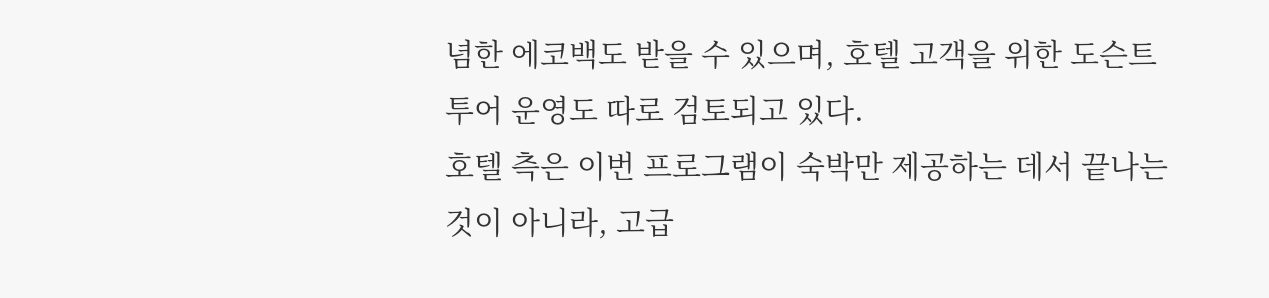념한 에코백도 받을 수 있으며, 호텔 고객을 위한 도슨트 투어 운영도 따로 검토되고 있다.
호텔 측은 이번 프로그램이 숙박만 제공하는 데서 끝나는 것이 아니라, 고급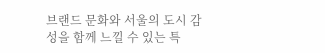브랜드 문화와 서울의 도시 감성을 함께 느낄 수 있는 특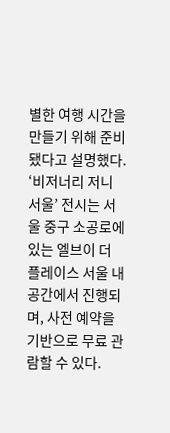별한 여행 시간을 만들기 위해 준비됐다고 설명했다.
‘비저너리 저니 서울’ 전시는 서울 중구 소공로에 있는 엘브이 더 플레이스 서울 내 공간에서 진행되며, 사전 예약을 기반으로 무료 관람할 수 있다.